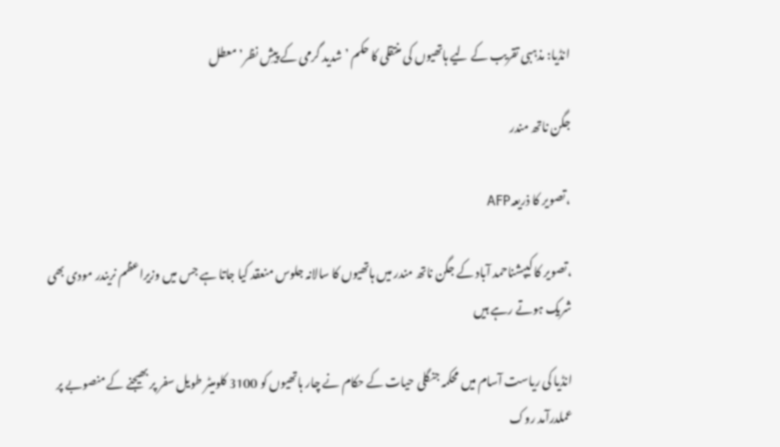انڈیا: مذہبی تقریب کے لیے ہاتھیوں کی منتقلی کا حکم ’شدید گرمی کے پیشِ نظر’ معطل

جگن ناتھ مندر

،تصویر کا ذریعہAFP

،تصویر کا کیپشناحمد آباد کے جگن ناتھ مندر میں ہاتھیوں کا سالانہ جلوس منعقد کیا جاتا ہے جس میں وزیراعظم نریندر مودی بھی شریک ہوتے رہے ہیں

انڈیا کی ریاست آسام میں محکمہ جنگلی حیات کے حکام نے چار ہاتھیوں کو 3100 کلومیٹر طویل سفر پر بھیجنے کے منصوبے پر عملدرآمد روک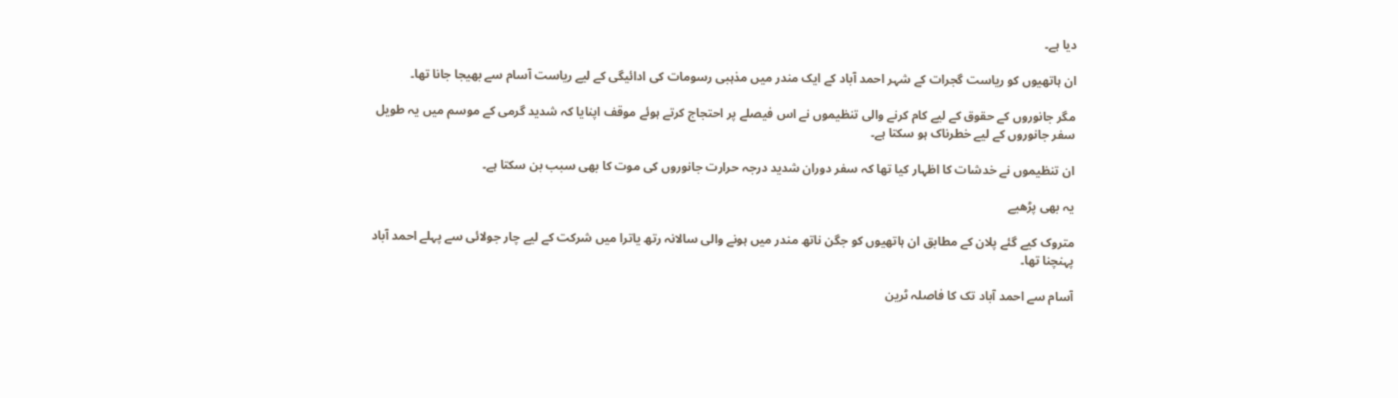دیا ہے۔

ان ہاتھیوں کو ریاست گجرات کے شہر احمد آباد کے ایک مندر میں مذہبی رسومات کی ادائیگی کے لیے ریاست آسام سے بھیجا جانا تھا۔

مگر جانوروں کے حقوق کے لیے کام کرنے والی تنظیموں نے اس فیصلے پر احتجاج کرتے ہوئے موقف اپنایا کہ شدید گرمی کے موسم میں یہ طویل سفر جانوروں کے لیے خطرناک ہو سکتا ہے۔

ان تنظیموں نے خدشات کا اظہار کیا تھا کہ سفر دوران شدید درجہ حرارت جانوروں کی موت کا بھی سبب بن سکتا ہے۔

یہ بھی پڑھیے

متروک کیے گئے پلان کے مطابق ان ہاتھیوں کو جگن ناتھ مندر میں ہونے والی سالانہ رتھ یاترا میں شرکت کے لیے چار جولائی سے پہلے احمد آباد پہنچنا تھا۔

آسام سے احمد آباد تک کا فاصلہ ٹرین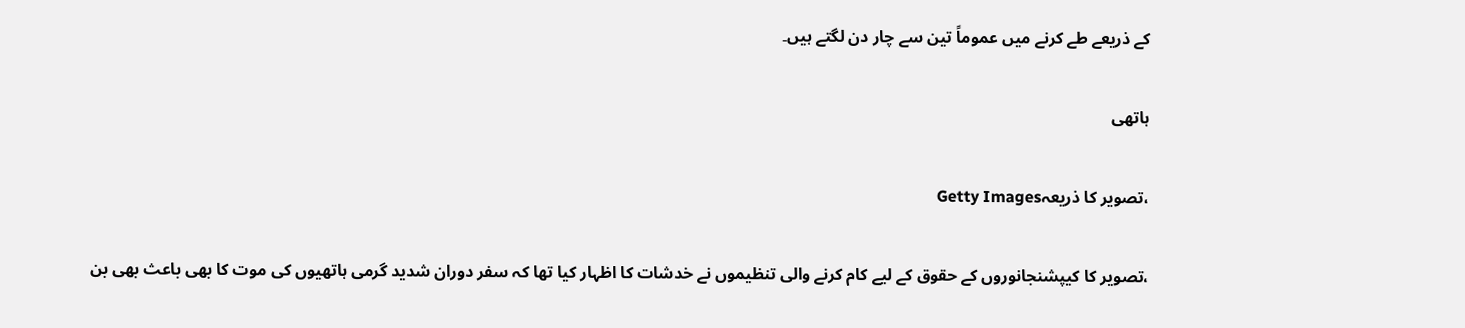کے ذریعے طے کرنے میں عموماً تین سے چار دن لگتے ہیں۔

ہاتھی

،تصویر کا ذریعہGetty Images

،تصویر کا کیپشنجانوروں کے حقوق کے لیے کام کرنے والی تنظیموں نے خدشات کا اظہار کیا تھا کہ سفر دوران شدید گرمی ہاتھیوں کی موت کا بھی باعث بھی بن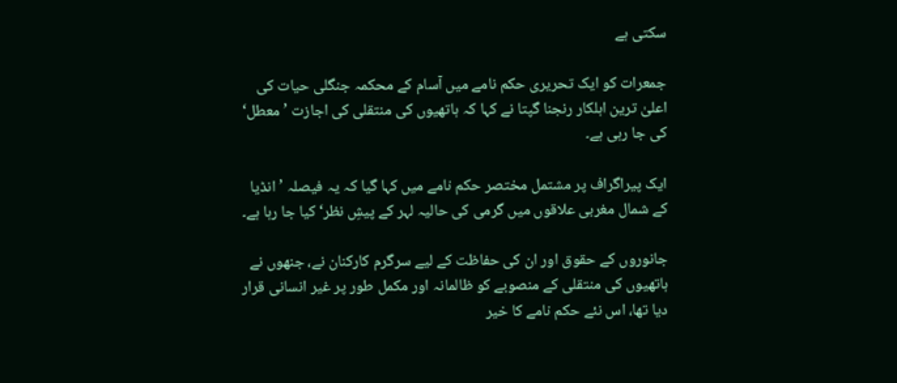سکتی ہے

جمعرات کو ایک تحریری حکم نامے میں آسام کے محکمہ جنگلی حیات کی اعلیٰ ترین اہلکار رنجنا گپتا نے کہا کہ ہاتھیوں کی منتقلی کی اجازت ’معطل‘ کی جا رہی ہے۔

ایک پیراگراف پر مشتمل مختصر حکم نامے میں کہا گیا کہ یہ فیصلہ ’انڈیا کے شمال مغربی علاقوں میں گرمی کی حالیہ لہر کے پیشِ نظر‘ کیا جا رہا ہے۔

جانوروں کے حقوق اور ان کی حفاظت کے لیے سرگرم کارکنان نے، جنھوں نے ہاتھیوں کی منتقلی کے منصوبے کو ظالمانہ اور مکمل طور پر غیر انسانی قرار دیا تھا، اس نئے حکم نامے کا خیر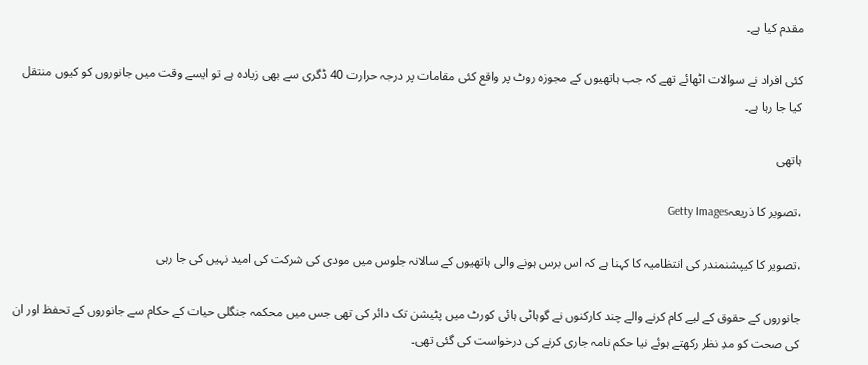مقدم کیا ہے۔

کئی افراد نے سوالات اٹھائے تھے کہ جب ہاتھیوں کے مجوزہ روٹ پر واقع کئی مقامات پر درجہ حرارت 40 ڈگری سے بھی زیادہ ہے تو ایسے وقت میں جانوروں کو کیوں منتقل کیا جا رہا ہے۔

ہاتھی

،تصویر کا ذریعہGetty Images

،تصویر کا کیپشنمندر کی انتظامیہ کا کہنا ہے کہ اس برس ہونے والی ہاتھیوں کے سالانہ جلوس میں مودی کی شرکت کی امید نہیں کی جا رہی

جانوروں کے حقوق کے لیے کام کرنے والے چند کارکنوں نے گوہاٹی ہائی کورٹ میں پٹیشن تک دائر کی تھی جس میں محکمہ جنگلی حیات کے حکام سے جانوروں کے تحفظ اور ان کی صحت کو مدِ نظر رکھتے ہوئے نیا حکم نامہ جاری کرنے کی درخواست کی گئی تھی۔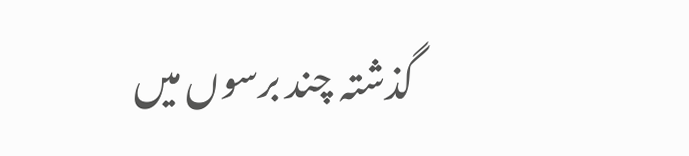گذشتہ چند برسوں میں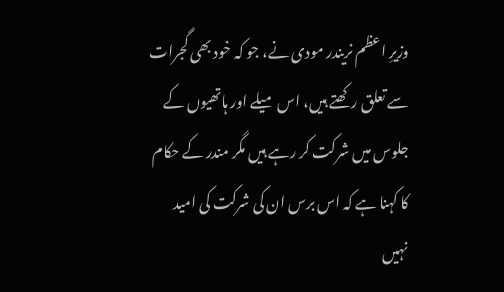وزیرِ اعظم نریندر مودی نے، جو کہ خود بھی گجرات سے تعلق رکھتے ہیں، اس میلے اور ہاتھیوں کے جلوس میں شرکت کر رہے ہیں مگر مندر کے حکام کا کہنا ہے کہ اس برس ان کی شرکت کی امید نہیں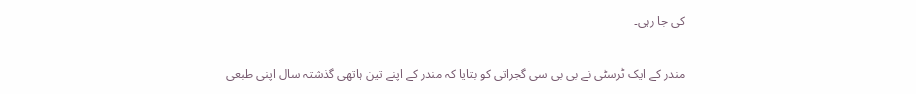کی جا رہی۔

مندر کے ایک ٹرسٹی نے بی بی سی گجراتی کو بتایا کہ مندر کے اپنے تین ہاتھی گذشتہ سال اپنی طبعی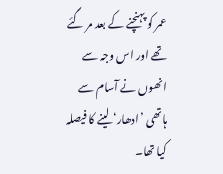عمر کو پہنچنے کے بعد مر گئے تھے اور اس وجہ سے انھوں نے آسام سے ہاتھی ’ادھار‘ لینے کا فیصلہ کیا تھا۔